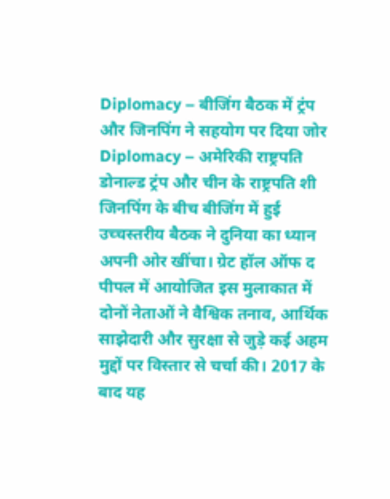Diplomacy – बीजिंग बैठक में ट्रंप और जिनपिंग ने सहयोग पर दिया जोर
Diplomacy – अमेरिकी राष्ट्रपति डोनाल्ड ट्रंप और चीन के राष्ट्रपति शी जिनपिंग के बीच बीजिंग में हुई उच्चस्तरीय बैठक ने दुनिया का ध्यान अपनी ओर खींचा। ग्रेट हॉल ऑफ द पीपल में आयोजित इस मुलाकात में दोनों नेताओं ने वैश्विक तनाव, आर्थिक साझेदारी और सुरक्षा से जुड़े कई अहम मुद्दों पर विस्तार से चर्चा की। 2017 के बाद यह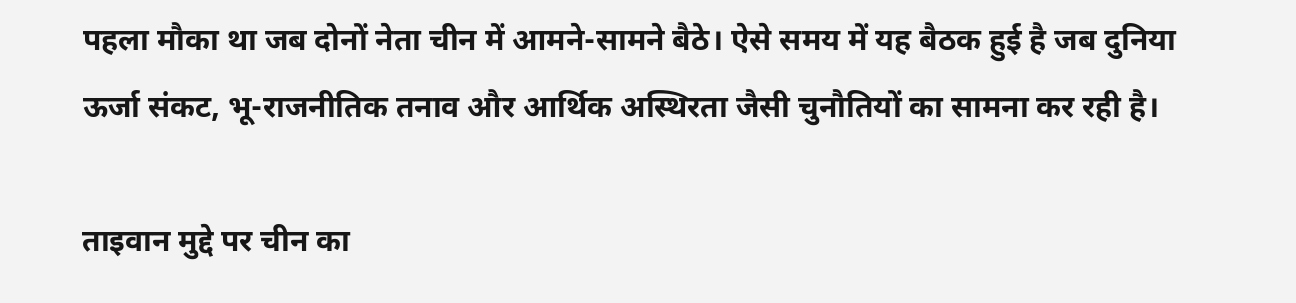पहला मौका था जब दोनों नेता चीन में आमने-सामने बैठे। ऐसे समय में यह बैठक हुई है जब दुनिया ऊर्जा संकट, भू-राजनीतिक तनाव और आर्थिक अस्थिरता जैसी चुनौतियों का सामना कर रही है।

ताइवान मुद्दे पर चीन का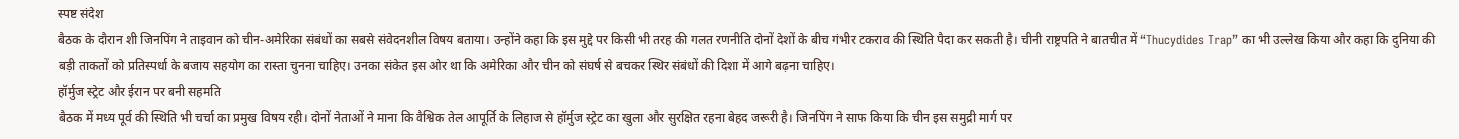स्पष्ट संदेश
बैठक के दौरान शी जिनपिंग ने ताइवान को चीन-अमेरिका संबंधों का सबसे संवेदनशील विषय बताया। उन्होंने कहा कि इस मुद्दे पर किसी भी तरह की गलत रणनीति दोनों देशों के बीच गंभीर टकराव की स्थिति पैदा कर सकती है। चीनी राष्ट्रपति ने बातचीत में “Thucydides Trap” का भी उल्लेख किया और कहा कि दुनिया की बड़ी ताकतों को प्रतिस्पर्धा के बजाय सहयोग का रास्ता चुनना चाहिए। उनका संकेत इस ओर था कि अमेरिका और चीन को संघर्ष से बचकर स्थिर संबंधों की दिशा में आगे बढ़ना चाहिए।
हॉर्मुज स्ट्रेट और ईरान पर बनी सहमति
बैठक में मध्य पूर्व की स्थिति भी चर्चा का प्रमुख विषय रही। दोनों नेताओं ने माना कि वैश्विक तेल आपूर्ति के लिहाज से हॉर्मुज स्ट्रेट का खुला और सुरक्षित रहना बेहद जरूरी है। जिनपिंग ने साफ किया कि चीन इस समुद्री मार्ग पर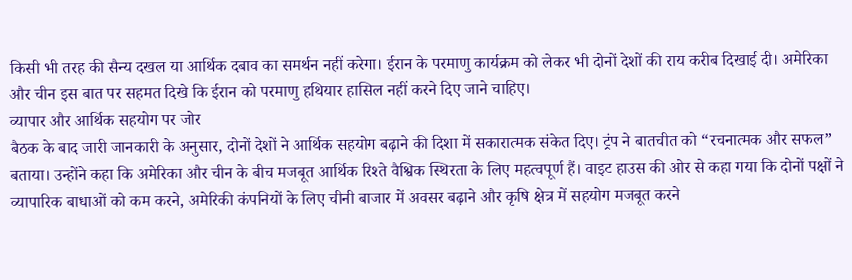किसी भी तरह की सैन्य दखल या आर्थिक दबाव का समर्थन नहीं करेगा। ईरान के परमाणु कार्यक्रम को लेकर भी दोनों देशों की राय करीब दिखाई दी। अमेरिका और चीन इस बात पर सहमत दिखे कि ईरान को परमाणु हथियार हासिल नहीं करने दिए जाने चाहिए।
व्यापार और आर्थिक सहयोग पर जोर
बैठक के बाद जारी जानकारी के अनुसार, दोनों देशों ने आर्थिक सहयोग बढ़ाने की दिशा में सकारात्मक संकेत दिए। ट्रंप ने बातचीत को “रचनात्मक और सफल” बताया। उन्होंने कहा कि अमेरिका और चीन के बीच मजबूत आर्थिक रिश्ते वैश्विक स्थिरता के लिए महत्वपूर्ण हैं। वाइट हाउस की ओर से कहा गया कि दोनों पक्षों ने व्यापारिक बाधाओं को कम करने, अमेरिकी कंपनियों के लिए चीनी बाजार में अवसर बढ़ाने और कृषि क्षेत्र में सहयोग मजबूत करने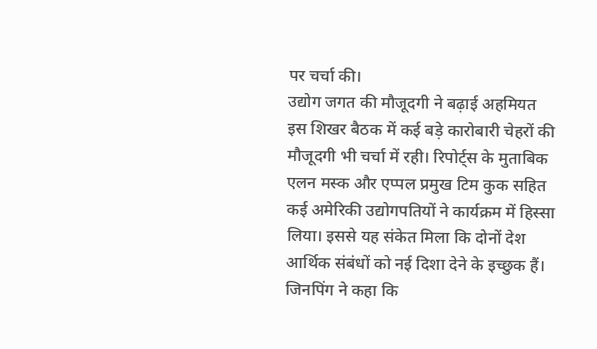पर चर्चा की।
उद्योग जगत की मौजूदगी ने बढ़ाई अहमियत
इस शिखर बैठक में कई बड़े कारोबारी चेहरों की मौजूदगी भी चर्चा में रही। रिपोर्ट्स के मुताबिक एलन मस्क और एप्पल प्रमुख टिम कुक सहित कई अमेरिकी उद्योगपतियों ने कार्यक्रम में हिस्सा लिया। इससे यह संकेत मिला कि दोनों देश आर्थिक संबंधों को नई दिशा देने के इच्छुक हैं। जिनपिंग ने कहा कि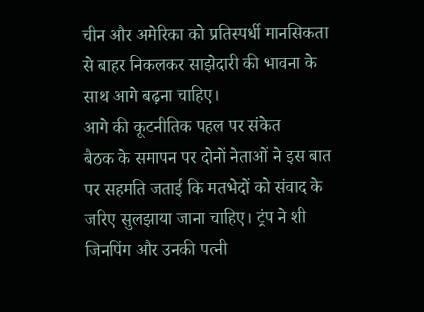चीन और अमेरिका को प्रतिस्पर्धी मानसिकता से बाहर निकलकर साझेदारी की भावना के साथ आगे बढ़ना चाहिए।
आगे की कूटनीतिक पहल पर संकेत
बैठक के समापन पर दोनों नेताओं ने इस बात पर सहमति जताई कि मतभेदों को संवाद के जरिए सुलझाया जाना चाहिए। ट्रंप ने शी जिनपिंग और उनकी पत्नी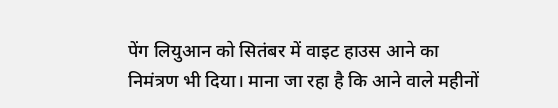पेंग लियुआन को सितंबर में वाइट हाउस आने का निमंत्रण भी दिया। माना जा रहा है कि आने वाले महीनों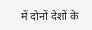में दोनों देशों के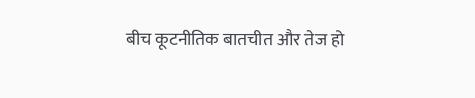बीच कूटनीतिक बातचीत और तेज हो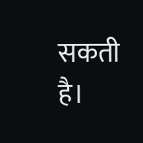सकती है।